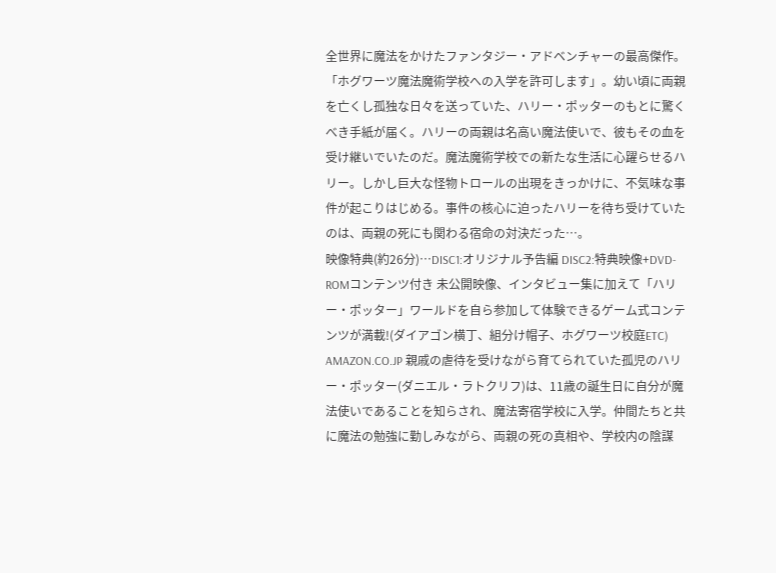全世界に魔法をかけたファンタジー・アドベンチャーの最高傑作。
「ホグワーツ魔法魔術学校への入学を許可します」。幼い頃に両親を亡くし孤独な日々を送っていた、ハリー・ポッターのもとに驚くべき手紙が届く。ハリーの両親は名高い魔法使いで、彼もその血を受け継いでいたのだ。魔法魔術学校での新たな生活に心躍らせるハリー。しかし巨大な怪物トロールの出現をきっかけに、不気味な事件が起こりはじめる。事件の核心に迫ったハリーを待ち受けていたのは、両親の死にも関わる宿命の対決だった…。
映像特典(約26分)…DISC1:オリジナル予告編 DISC2:特典映像+DVD-ROMコンテンツ付き 未公開映像、インタビュー集に加えて「ハリー・ポッター」ワールドを自ら参加して体験できるゲーム式コンテンツが満載!(ダイアゴン横丁、組分け帽子、ホグワーツ校庭ETC)
AMAZON.CO.JP 親戚の虐待を受けながら育てられていた孤児のハリー・ポッター(ダニエル・ラトクリフ)は、11歳の誕生日に自分が魔法使いであることを知らされ、魔法寄宿学校に入学。仲間たちと共に魔法の勉強に勤しみながら、両親の死の真相や、学校内の陰謀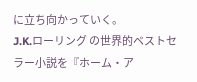に立ち向かっていく。
J.K.ローリング の世界的ベストセラー小説を『ホーム・ア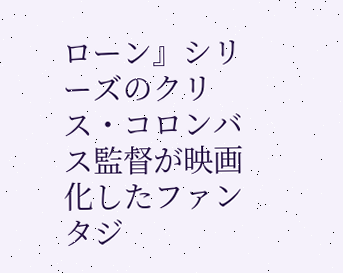ローン』シリーズのクリス・コロンバス監督が映画化したファンタジ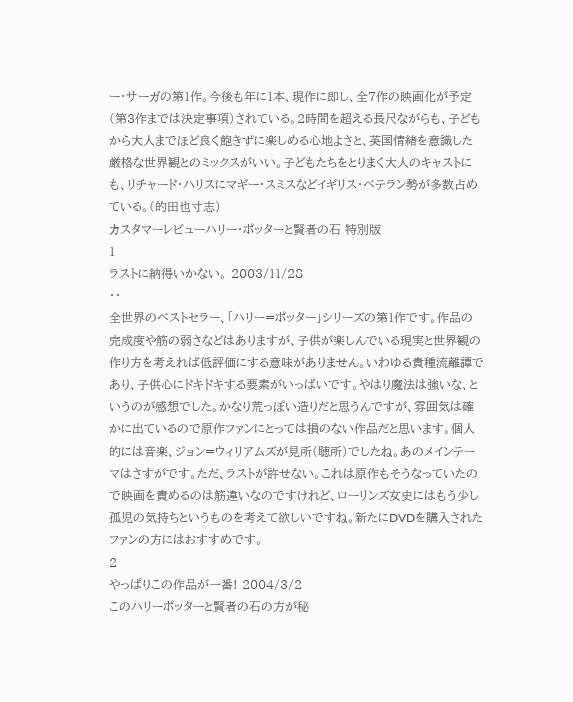ー・サーガの第1作。今後も年に1本、現作に即し、全7作の映画化が予定(第3作までは決定事項)されている。2時間を超える長尺ながらも、子どもから大人までほど良く飽きずに楽しめる心地よさと、英国情緒を意識した厳格な世界観とのミックスがいい。子どもたちをとりまく大人のキャストにも、リチャード・ハリスにマギー・スミスなどイギリス・ベテラン勢が多数占めている。(的田也寸志)
カスタマーレビューハリー・ポッターと賢者の石 特別版
1
ラストに納得いかない。 2003/11/28
・・
全世界のベストセラー、「ハリー=ポッター」シリーズの第1作です。作品の完成度や筋の弱さなどはありますが、子供が楽しんでいる現実と世界観の作り方を考えれば低評価にする意味がありません。いわゆる貴種流離譚であり、子供心にドキドキする要素がいっぱいです。やはり魔法は強いな、というのが感想でした。かなり荒っぽい造りだと思うんですが、雰囲気は確かに出ているので原作ファンにとっては損のない作品だと思います。個人的には音楽、ジョン=ウィリアムズが見所(聴所)でしたね。あのメインテーマはさすがです。ただ、ラストが許せない。これは原作もそうなっていたので映画を責めるのは筋違いなのですけれど、ローリンズ女史にはもう少し孤児の気持ちというものを考えて欲しいですね。新たにDVDを購入されたファンの方にはおすすめです。
2
やっぱりこの作品が一番! 2004/3/2
このハリーポッターと賢者の石の方が秘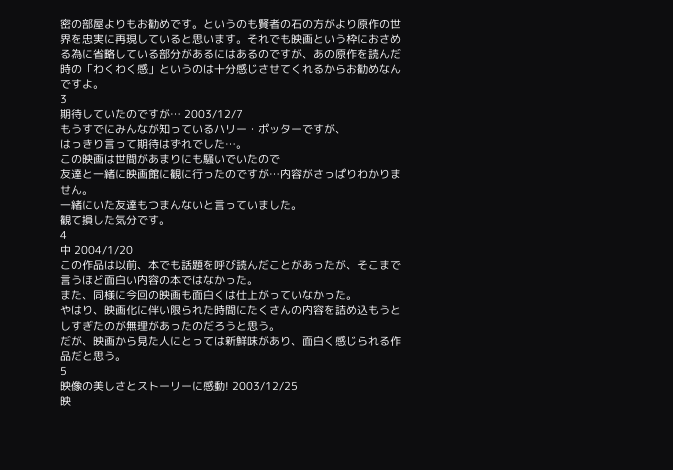密の部屋よりもお勧めです。というのも賢者の石の方がより原作の世界を忠実に再現していると思います。それでも映画という枠におさめる為に省略している部分があるにはあるのですが、あの原作を読んだ時の「わくわく感」というのは十分感じさせてくれるからお勧めなんですよ。
3
期待していたのですが… 2003/12/7
もうすでにみんなが知っているハリー・ポッターですが、
はっきり言って期待はずれでした…。
この映画は世間があまりにも騒いでいたので
友達と一緒に映画館に観に行ったのですが…内容がさっぱりわかりません。
一緒にいた友達もつまんないと言っていました。
観て損した気分です。
4
中 2004/1/20
この作品は以前、本でも話題を呼び読んだことがあったが、そこまで言うほど面白い内容の本ではなかった。
また、同様に今回の映画も面白くは仕上がっていなかった。
やはり、映画化に伴い限られた時間にたくさんの内容を詰め込もうとしすぎたのが無理があったのだろうと思う。
だが、映画から見た人にとっては新鮮味があり、面白く感じられる作品だと思う。
5
映像の美しさとストーリーに感動! 2003/12/25
映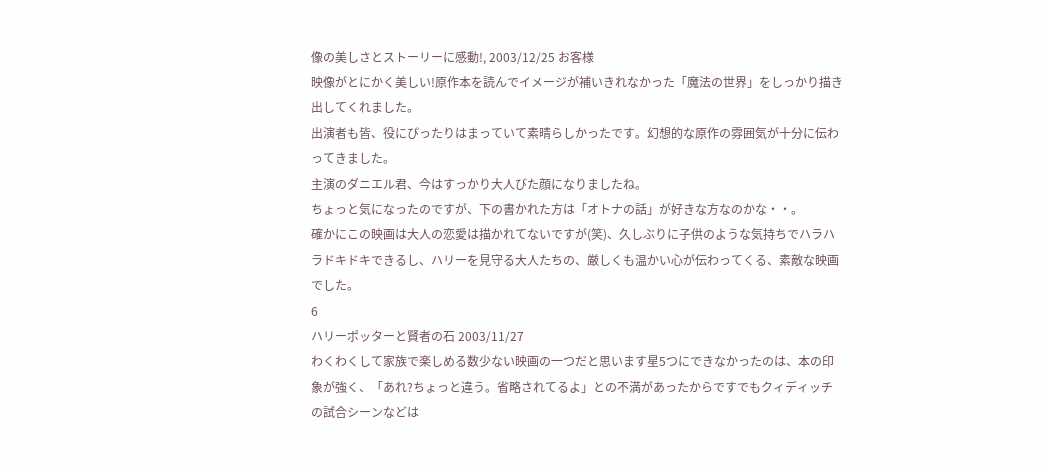像の美しさとストーリーに感動!, 2003/12/25 お客様
映像がとにかく美しい!原作本を読んでイメージが補いきれなかった「魔法の世界」をしっかり描き出してくれました。
出演者も皆、役にぴったりはまっていて素晴らしかったです。幻想的な原作の雰囲気が十分に伝わってきました。
主演のダニエル君、今はすっかり大人びた顔になりましたね。
ちょっと気になったのですが、下の書かれた方は「オトナの話」が好きな方なのかな・・。
確かにこの映画は大人の恋愛は描かれてないですが(笑)、久しぶりに子供のような気持ちでハラハラドキドキできるし、ハリーを見守る大人たちの、厳しくも温かい心が伝わってくる、素敵な映画でした。
6
ハリーポッターと賢者の石 2003/11/27
わくわくして家族で楽しめる数少ない映画の一つだと思います星5つにできなかったのは、本の印象が強く、「あれ?ちょっと違う。省略されてるよ」との不満があったからですでもクィディッチの試合シーンなどは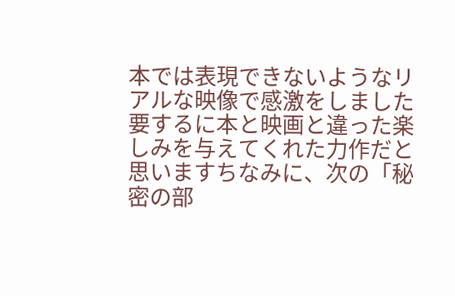本では表現できないようなリアルな映像で感激をしました要するに本と映画と違った楽しみを与えてくれた力作だと思いますちなみに、次の「秘密の部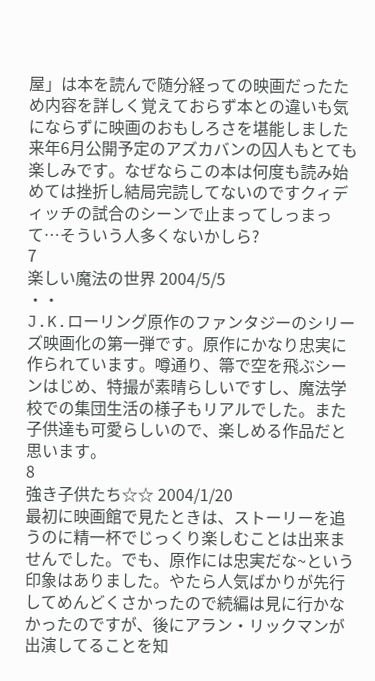屋」は本を読んで随分経っての映画だったため内容を詳しく覚えておらず本との違いも気にならずに映画のおもしろさを堪能しました来年6月公開予定のアズカバンの囚人もとても楽しみです。なぜならこの本は何度も読み始めては挫折し結局完読してないのですクィディッチの試合のシーンで止まってしっまって…そういう人多くないかしら?
7
楽しい魔法の世界 2004/5/5
・・
J.K.ローリング原作のファンタジーのシリーズ映画化の第一弾です。原作にかなり忠実に作られています。噂通り、箒で空を飛ぶシーンはじめ、特撮が素晴らしいですし、魔法学校での集団生活の様子もリアルでした。また子供達も可愛らしいので、楽しめる作品だと思います。
8
強き子供たち☆☆ 2004/1/20
最初に映画館で見たときは、ストーリーを追うのに精一杯でじっくり楽しむことは出来ませんでした。でも、原作には忠実だな~という印象はありました。やたら人気ばかりが先行してめんどくさかったので続編は見に行かなかったのですが、後にアラン・リックマンが出演してることを知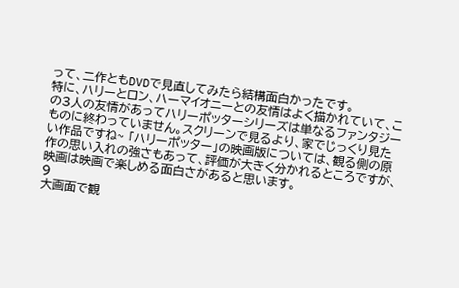って、二作ともDVDで見直してみたら結構面白かったです。
特に、ハリーとロン、ハーマイオニーとの友情はよく描かれていて、この3人の友情があってハリーポッターシリーズは単なるファンタジーものに終わっていません。スクリーンで見るより、家でじっくり見たい作品ですね~ 「ハリーポッター」の映画版については、観る側の原作の思い入れの強さもあって、評価が大きく分かれるところですが、映画は映画で楽しめる面白さがあると思います。
9
大画面で観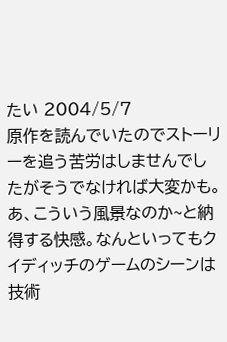たい 2004/5/7
原作を読んでいたのでストーリーを追う苦労はしませんでしたがそうでなければ大変かも。あ、こういう風景なのか~と納得する快感。なんといってもクイディッチのゲームのシーンは技術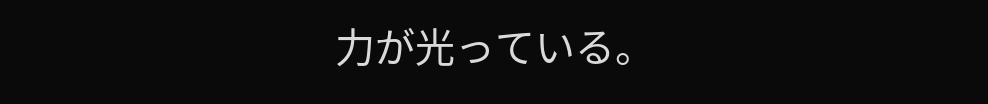力が光っている。